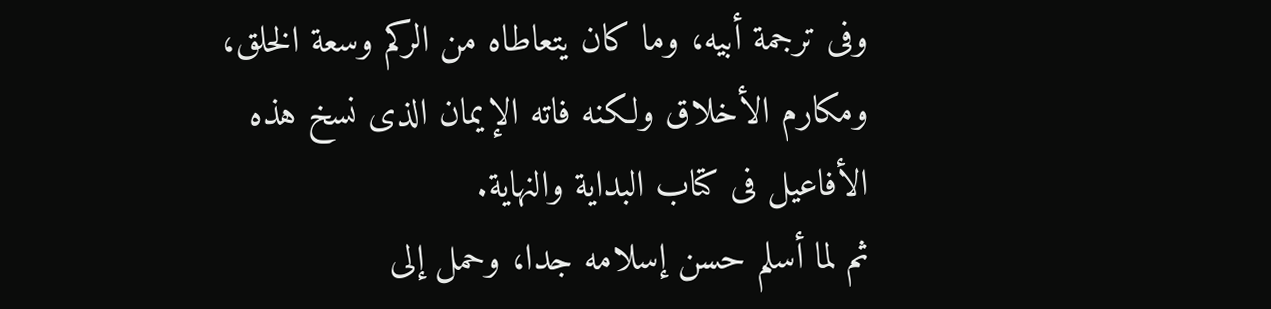وفى ترجمة أبيه، وما كان يتعاطاه من الركم وسعة الخلق، ومكارم الأخلاق ولكنه فاته الإيمان الذى نسخ هذه الأفاعيل فى كتاب البداية والنهاية.
ثم لما أسلم حسن إسلامه جدا، وحمل إلى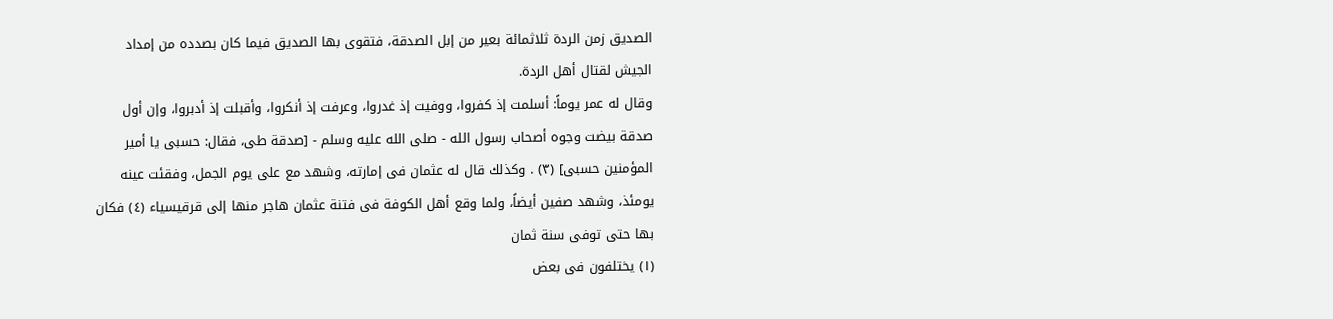الصديق زمن الردة ثلاثمائة بعير من إبل الصدقة، فتقوى بها الصديق فيما كان بصدده من إمداد الجيش لقتال أهل الردة.
وقال له عمر يوماً: أسلمت إذ كفروا، ووفيت إذ غدروا، وعرفت إذ أنكروا، وأقبلت إذ أدبروا، وإن أول صدقة بيضت وجوه أصحاب رسول الله - صلى الله عليه وسلم - [صدقة طى، فقال: حسبى يا أمير المؤمنين حسبى] (٣) . وكذلك قال له عثمان فى إمارته، وشهد مع على يوم الجمل، وفقئت عينه يومئذ، وشهد صفين أيضاً، ولما وقع أهل الكوفة فى فتنة عثمان هاجر منها إلى قرقيسياء (٤) فكان بها حتى توفى سنة ثمان
(١) يختلفون فى بعض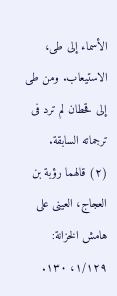الأسماء إلى طى، الاستيعاب. ومن طى إلى قحطان لم ترد فى ترجماته السابقة.
(٢) قالهما رؤبة بن العجاج، العينى على هامش الخزانة: ١/١٢٩، ١٣٠.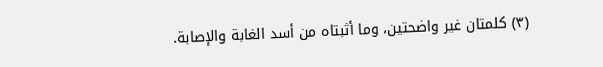(٣) كلمتان غير واضحتين، وما أثبتاه من أسد الغابة والإصابة.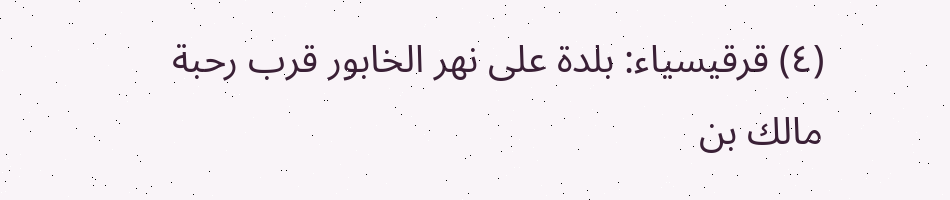(٤) قرقيسياء: بلدة على نهر الخابور قرب رحبة مالك بن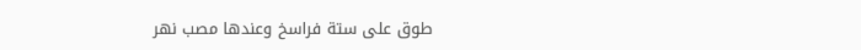طوق على ستة فراسخ وعندها مصب نهر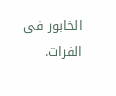الخابور فى الفرات.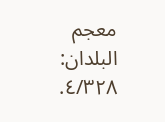معجم البلدان: ٤/٣٢٨.